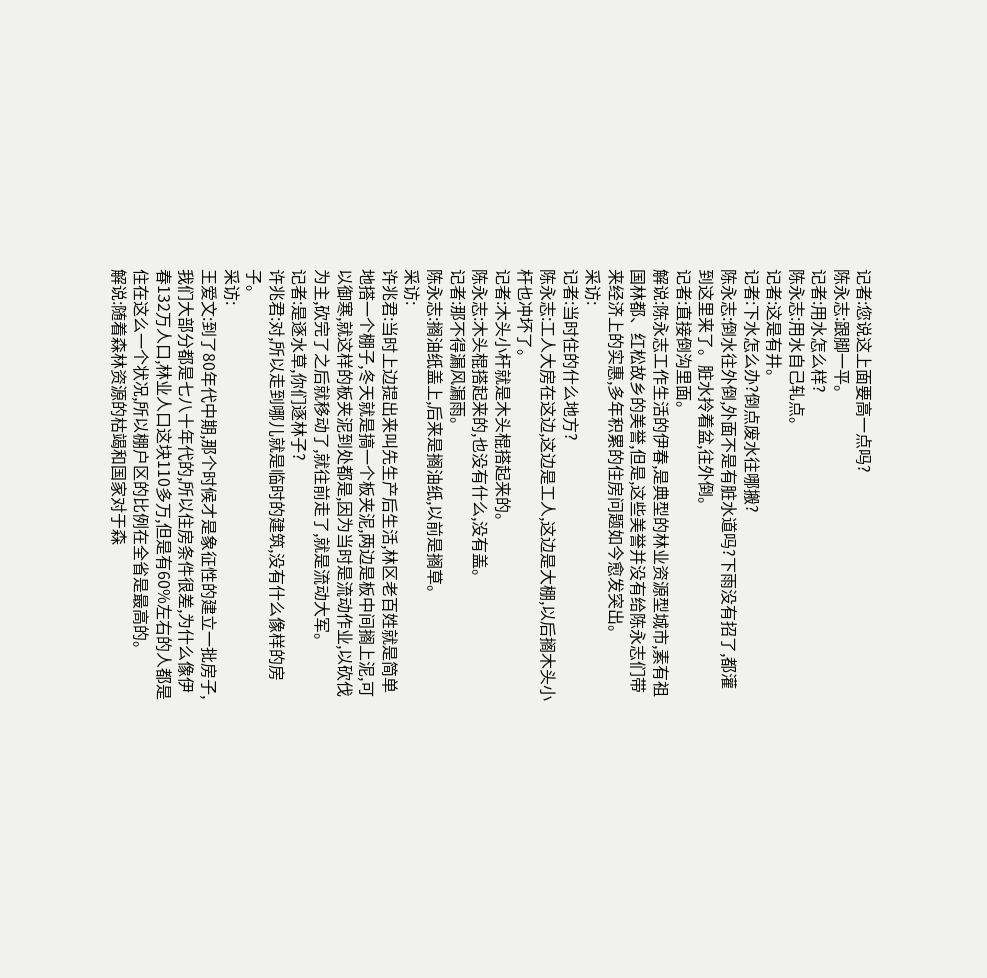记者:您说这上面要高一点吗?
陈永志:跟脚一平。
记者:用水怎么样?
陈永志:用水自己轧点。
记者:这是有井。
记者:下水怎么办?倒点废水往哪搬?
陈永志:倒水往外倒,外面不是有脏水道吗?下雨没有招了,都灌到这里来了。脏水拎着盆,往外倒。
记者:直接倒沟里面。
解说:陈永志工作生活的伊春,是典型的林业资源型城市,素有祖国林都、红松故乡的美誉,但是,这些美誉并没有给陈永志们带来经济上的实惠,多年积累的住房问题如今愈发突出。
采访:
记者:当时住的什么地方?
陈永志:工人大房在这边,这边是工人,这边是大棚,以后搁木头小杆也冲坏了。
记者:木头小杆就是木头棍搭起来的。
陈永志:木头棍搭起来的,也没有什么,没有盖。
记者:那不得漏风漏雨。
陈永志:搁油纸盖上,后来是搁油纸,以前是搁草。
采访:
许兆君:当时上边提出来叫先生产后生活,林区老百姓就是简单地搭一个棚子,冬天就是搞一个板夹泥,两边是板中间搁上泥,可以御寒,就这样的板夹泥到处都是,因为当时是流动作业,以砍伐为主,砍完了之后就移动了,就往前走了,就是流动大军。
记者:是逐水草,你们逐林子?
许兆君:对,所以走到哪儿就是临时的建筑,没有什么像样的房子。
采访:
王爱文:到了80年代中期,那个时候才是象征性的建立一批房子,我们大部分都是七八十年代的,所以住房条件很差,为什么像伊春132万人口,林业人口这块110多万,但是有60%左右的人都是住在这么一个状况,所以棚户区的比例在全省是最高的。
解说:随着森林资源的枯竭和国家对于森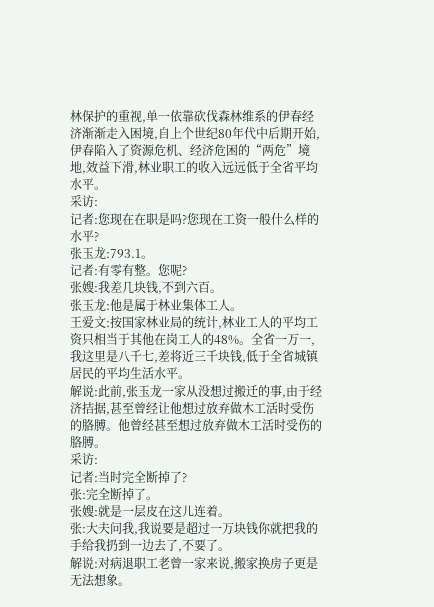林保护的重视,单一依靠砍伐森林维系的伊春经济渐渐走入困境,自上个世纪80年代中后期开始,伊春陷入了资源危机、经济危困的“两危”境地,效益下滑,林业职工的收入远远低于全省平均水平。
采访:
记者:您现在在职是吗?您现在工资一般什么样的水平?
张玉龙:793.1。
记者:有零有整。您呢?
张嫂:我差几块钱,不到六百。
张玉龙:他是属于林业集体工人。
王爱文:按国家林业局的统计,林业工人的平均工资只相当于其他在岗工人的48%。全省一万一,我这里是八千七,差将近三千块钱,低于全省城镇居民的平均生活水平。
解说:此前,张玉龙一家从没想过搬迁的事,由于经济拮据,甚至曾经让他想过放弃做木工活时受伤的胳膊。他曾经甚至想过放弃做木工活时受伤的胳膊。
采访:
记者:当时完全断掉了?
张:完全断掉了。
张嫂:就是一层皮在这儿连着。
张:大夫问我,我说要是超过一万块钱你就把我的手给我扔到一边去了,不要了。
解说:对病退职工老曾一家来说,搬家换房子更是无法想象。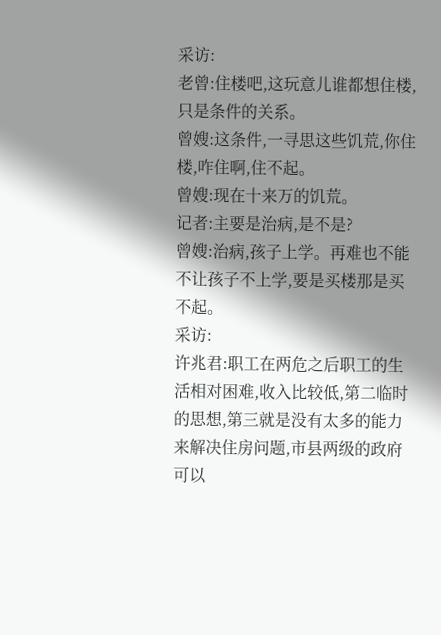采访:
老曾:住楼吧,这玩意儿谁都想住楼,只是条件的关系。
曾嫂:这条件,一寻思这些饥荒,你住楼,咋住啊,住不起。
曾嫂:现在十来万的饥荒。
记者:主要是治病,是不是?
曾嫂:治病,孩子上学。再难也不能不让孩子不上学,要是买楼那是买不起。
采访:
许兆君:职工在两危之后职工的生活相对困难,收入比较低,第二临时的思想,第三就是没有太多的能力来解决住房问题,市县两级的政府可以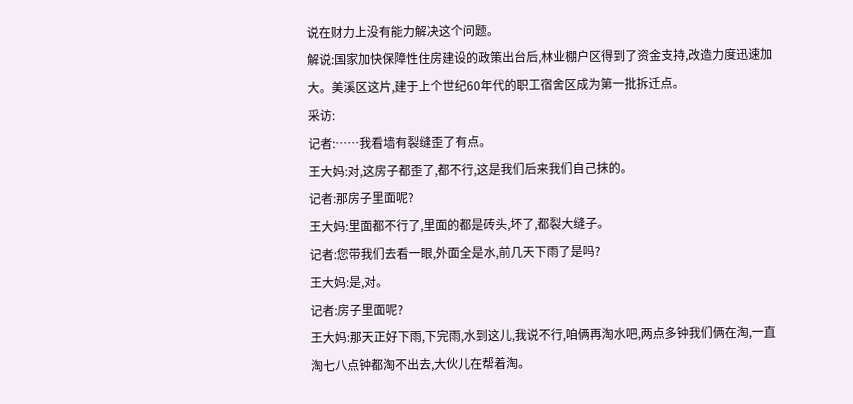说在财力上没有能力解决这个问题。
解说:国家加快保障性住房建设的政策出台后,林业棚户区得到了资金支持,改造力度迅速加大。美溪区这片,建于上个世纪60年代的职工宿舍区成为第一批拆迁点。
采访:
记者:……我看墙有裂缝歪了有点。
王大妈:对,这房子都歪了,都不行,这是我们后来我们自己抹的。
记者:那房子里面呢?
王大妈:里面都不行了,里面的都是砖头,坏了,都裂大缝子。
记者:您带我们去看一眼,外面全是水,前几天下雨了是吗?
王大妈:是,对。
记者:房子里面呢?
王大妈:那天正好下雨,下完雨,水到这儿,我说不行,咱俩再淘水吧,两点多钟我们俩在淘,一直淘七八点钟都淘不出去,大伙儿在帮着淘。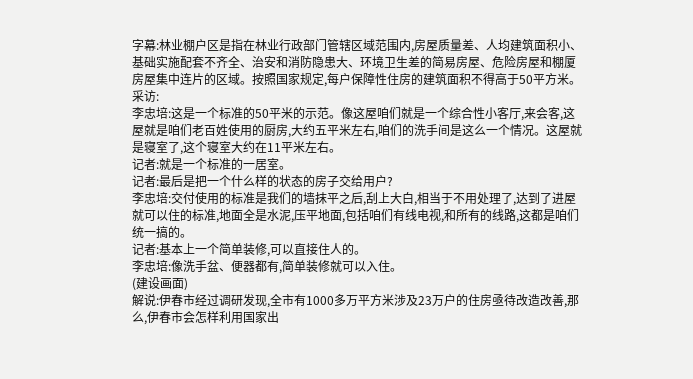字幕:林业棚户区是指在林业行政部门管辖区域范围内,房屋质量差、人均建筑面积小、基础实施配套不齐全、治安和消防隐患大、环境卫生差的简易房屋、危险房屋和棚厦房屋集中连片的区域。按照国家规定,每户保障性住房的建筑面积不得高于50平方米。
采访:
李忠培:这是一个标准的50平米的示范。像这屋咱们就是一个综合性小客厅,来会客,这屋就是咱们老百姓使用的厨房,大约五平米左右,咱们的洗手间是这么一个情况。这屋就是寝室了,这个寝室大约在11平米左右。
记者:就是一个标准的一居室。
记者:最后是把一个什么样的状态的房子交给用户?
李忠培:交付使用的标准是我们的墙抹平之后,刮上大白,相当于不用处理了,达到了进屋就可以住的标准,地面全是水泥,压平地面,包括咱们有线电视,和所有的线路,这都是咱们统一搞的。
记者:基本上一个简单装修,可以直接住人的。
李忠培:像洗手盆、便器都有,简单装修就可以入住。
(建设画面)
解说:伊春市经过调研发现,全市有1000多万平方米涉及23万户的住房亟待改造改善,那么,伊春市会怎样利用国家出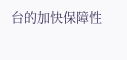台的加快保障性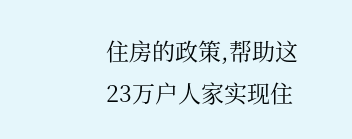住房的政策,帮助这23万户人家实现住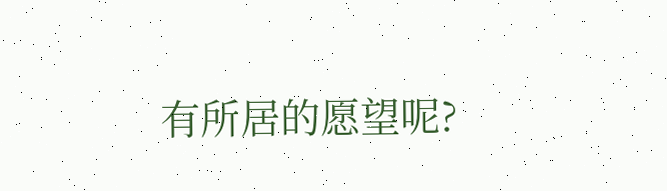有所居的愿望呢?